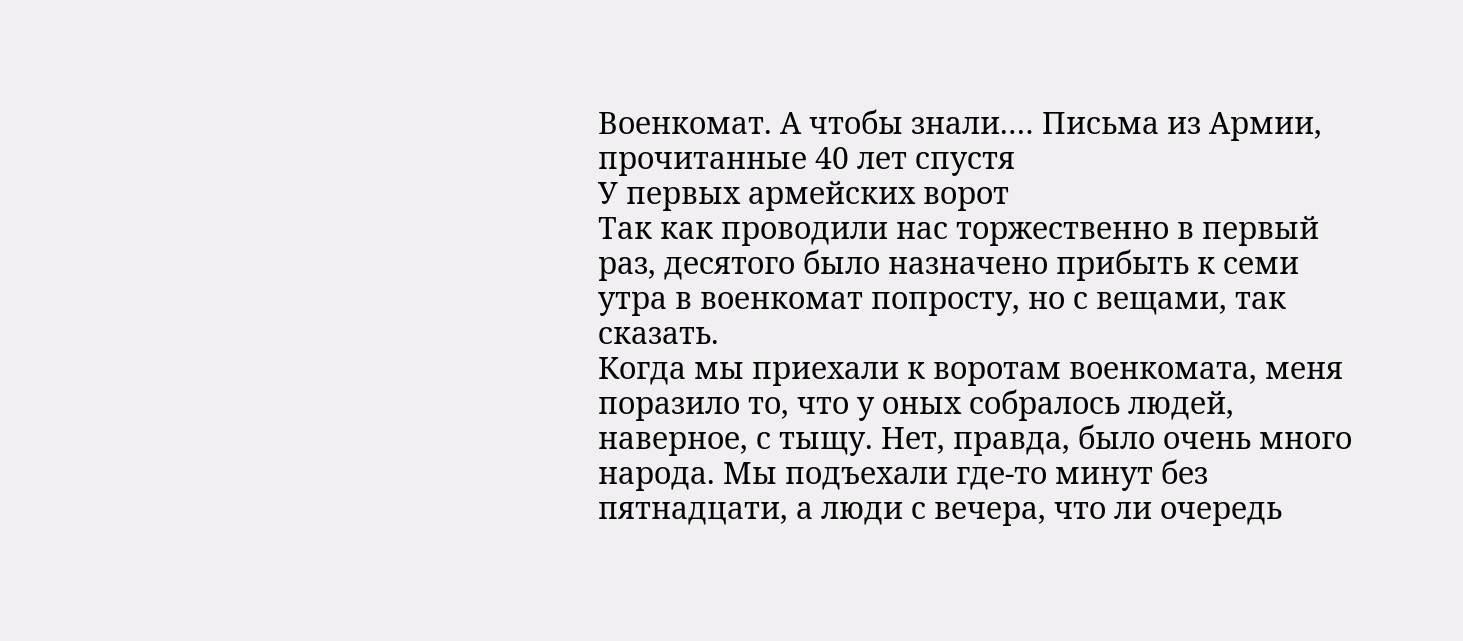Военкомат. А чтобы знали.… Письма из Армии, прочитанные 40 лет спустя
У первых армейских ворот
Так как проводили нас торжественно в первый раз, десятого было назначено прибыть к семи утра в военкомат попросту, но с вещами, так сказать.
Когда мы приехали к воротам военкомата, меня поразило то, что у оных собралось людей, наверное, с тыщу. Нет, правда, было очень много народа. Мы подъехали где-то минут без пятнадцати, а люди с вечера, что ли очередь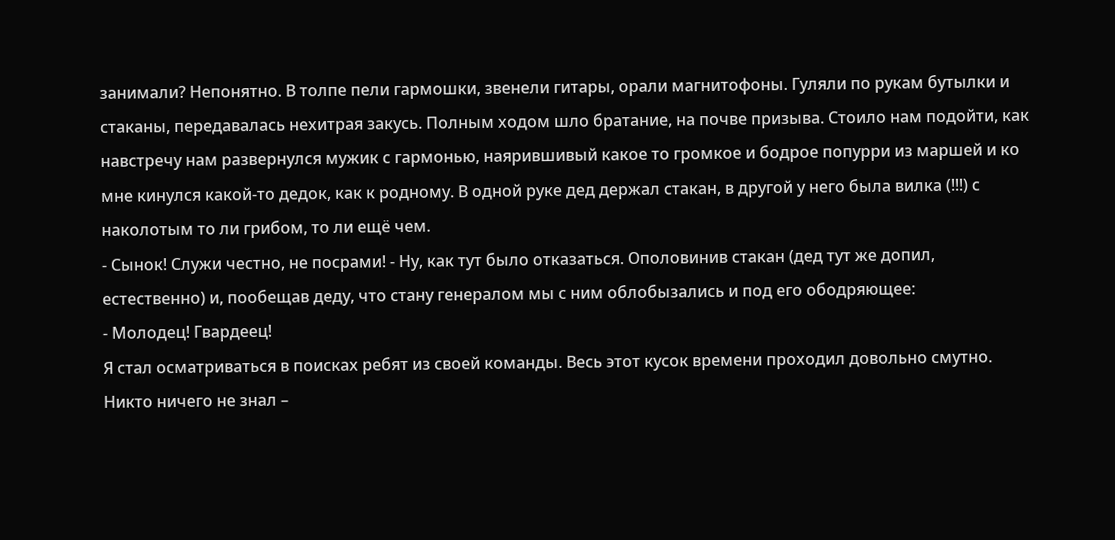занимали? Непонятно. В толпе пели гармошки, звенели гитары, орали магнитофоны. Гуляли по рукам бутылки и стаканы, передавалась нехитрая закусь. Полным ходом шло братание, на почве призыва. Стоило нам подойти, как навстречу нам развернулся мужик с гармонью, наярившивый какое то громкое и бодрое попурри из маршей и ко мне кинулся какой-то дедок, как к родному. В одной руке дед держал стакан, в другой у него была вилка (!!!) с наколотым то ли грибом, то ли ещё чем.
- Сынок! Служи честно, не посрами! - Ну, как тут было отказаться. Ополовинив стакан (дед тут же допил, естественно) и, пообещав деду, что стану генералом мы с ним облобызались и под его ободряющее:
- Молодец! Гвардеец!
Я стал осматриваться в поисках ребят из своей команды. Весь этот кусок времени проходил довольно смутно. Никто ничего не знал –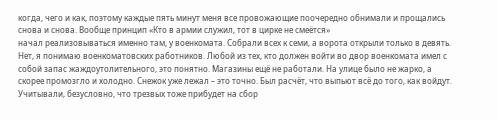когда, чего и как, поэтому каждые пять минут меня все провожающие поочередно обнимали и прощались снова и снова. Вообще принцип «Кто в армии служил, тот в цирке не смеётся»
начал реализовываться именно там, у военкомата. Собрали всех к семи, а ворота открыли только в девять. Нет, я понимаю военкоматовских работников. Любой из тех, кто должен войти во двор военкомата имел с собой запас жаждоутолительного, это понятно. Магазины ещё не работали. На улице было не жарко, а скорее промозгло и холодно. Снежок уже лежал – это точно. Был расчёт, что выпьют всё до того, как войдут. Учитывали, безусловно, что трезвых тоже прибудет на сбор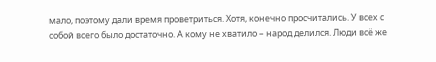мало, поэтому дали время проветриться. Хотя, конечно просчитались. У всех с собой всего было достаточно. А кому не хватило – народ делился. Люди всё же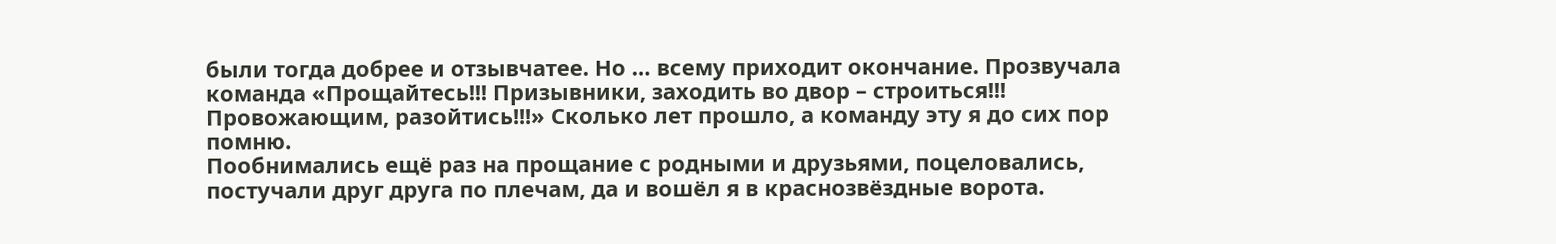были тогда добрее и отзывчатее. Но … всему приходит окончание. Прозвучала команда «Прощайтесь!!! Призывники, заходить во двор – строиться!!! Провожающим, разойтись!!!» Сколько лет прошло, а команду эту я до сих пор помню.
Пообнимались ещё раз на прощание с родными и друзьями, поцеловались, постучали друг друга по плечам, да и вошёл я в краснозвёздные ворота.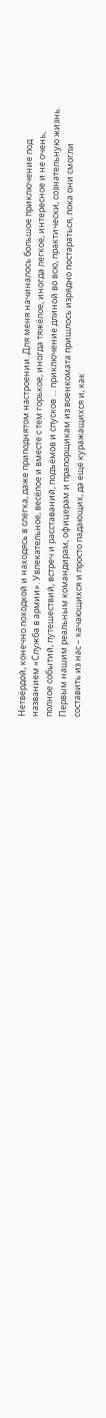Нетвёрдой, конечно походкой и находясь в слегка, даже приподнятом настроении. Для меня начиналось большое приключение под названием «Служба в армии». Увлекательное, весёлое и вместе с тем горькое, иногда тяжёлое, иногда легкоё, интересное и не очень, полное событий, путешествий, встреч и расставаний, подъёмов и спусков … приключение длиной во всю, практически, сознательную жизнь.
Первым нашим реальным командирам, офицерам и прапорщикам из военкомата пришлось изрядно постараться, пока они смогли составить из нас – качающихся и просто падающих, да ещё куражащихся и, как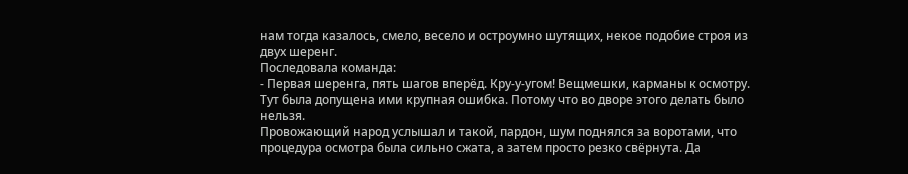нам тогда казалось, смело, весело и остроумно шутящих, некое подобие строя из двух шеренг.
Последовала команда:
- Первая шеренга, пять шагов вперёд. Кру-у-угом! Вещмешки, карманы к осмотру.
Тут была допущена ими крупная ошибка. Потому что во дворе этого делать было нельзя.
Провожающий народ услышал и такой, пардон, шум поднялся за воротами, что процедура осмотра была сильно сжата, а затем просто резко свёрнута. Да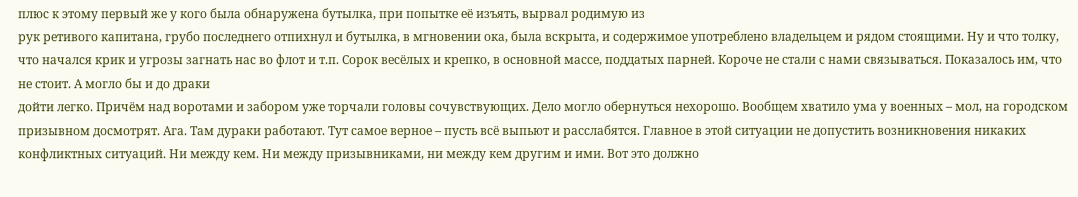плюс к этому первый же у кого была обнаружена бутылка, при попытке её изъять, вырвал родимую из
рук ретивого капитана, грубо последнего отпихнул и бутылка, в мгновении ока, была вскрыта, и содержимое употреблено владельцем и рядом стоящими. Ну и что толку, что начался крик и угрозы загнать нас во флот и т.п. Сорок весёлых и крепко, в основной массе, поддатых парней. Короче не стали с нами связываться. Показалось им, что не стоит. А могло бы и до драки
дойти легко. Причём над воротами и забором уже торчали головы сочувствующих. Дело могло обернуться нехорошо. Вообщем хватило ума у военных – мол, на городском призывном досмотрят. Ага. Там дураки работают. Тут самое верное – пусть всё выпьют и расслабятся. Главное в этой ситуации не допустить возникновения никаких конфликтных ситуаций. Ни между кем. Ни между призывниками, ни между кем другим и ими. Вот это должно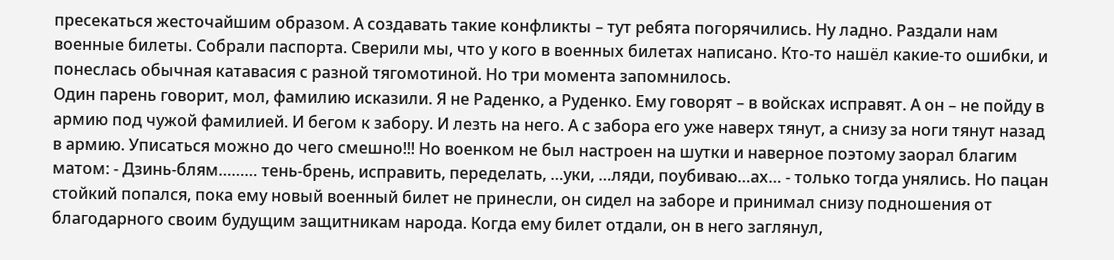пресекаться жесточайшим образом. А создавать такие конфликты – тут ребята погорячились. Ну ладно. Раздали нам военные билеты. Собрали паспорта. Сверили мы, что у кого в военных билетах написано. Кто-то нашёл какие-то ошибки, и понеслась обычная катавасия с разной тягомотиной. Но три момента запомнилось.
Один парень говорит, мол, фамилию исказили. Я не Раденко, а Руденко. Ему говорят – в войсках исправят. А он – не пойду в армию под чужой фамилией. И бегом к забору. И лезть на него. А с забора его уже наверх тянут, а снизу за ноги тянут назад в армию. Уписаться можно до чего смешно!!! Но военком не был настроен на шутки и наверное поэтому заорал благим матом: - Дзинь-блям……… тень-брень, исправить, переделать, …уки, …ляди, поубиваю…ах… - только тогда унялись. Но пацан стойкий попался, пока ему новый военный билет не принесли, он сидел на заборе и принимал снизу подношения от благодарного своим будущим защитникам народа. Когда ему билет отдали, он в него заглянул,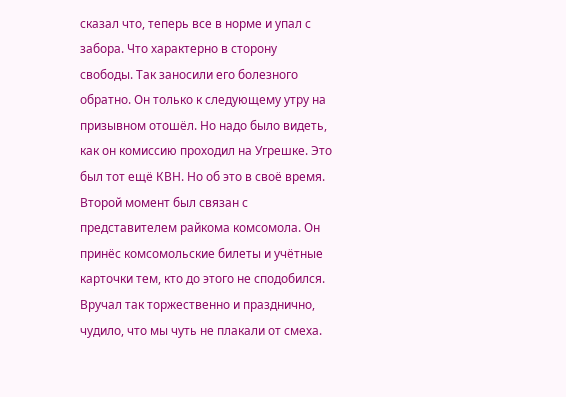сказал что, теперь все в норме и упал с забора. Что характерно в сторону свободы. Так заносили его болезного обратно. Он только к следующему утру на призывном отошёл. Но надо было видеть, как он комиссию проходил на Угрешке. Это был тот ещё КВН. Но об это в своё время. Второй момент был связан с представителем райкома комсомола. Он принёс комсомольские билеты и учётные карточки тем, кто до этого не сподобился. Вручал так торжественно и празднично, чудило, что мы чуть не плакали от смеха.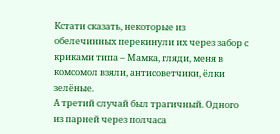Кстати сказать, некоторые из обелечинных перекинули их через забор с криками типа – Мамка, гляди, меня в комсомол взяли, антисоветчики, ёлки зелёные.
А третий случай был трагичный. Одного из парней через полчаса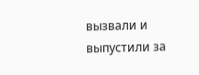вызвали и выпустили за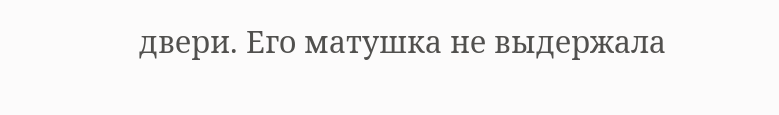двери. Его матушка не выдержала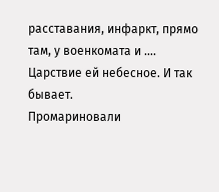расставания, инфаркт, прямо там, у военкомата и …. Царствие ей небесное. И так бывает.
Промариновали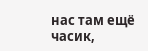нас там ещё часик,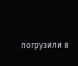погрузили в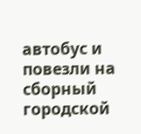автобус и повезли на сборный городской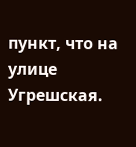пункт, что на улице Угрешская.